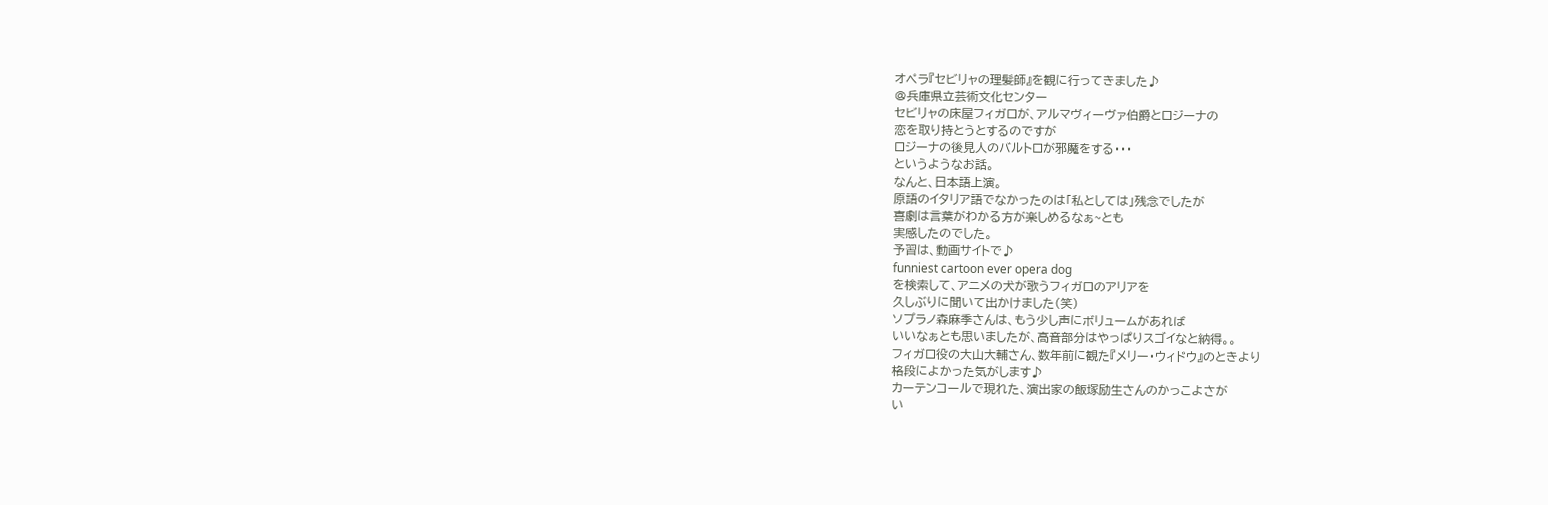オペラ『セビリャの理髪師』を観に行ってきました♪
@兵庫県立芸術文化センター
セビリャの床屋フィガロが、アルマヴィーヴァ伯爵とロジーナの
恋を取り持とうとするのですが
ロジーナの後見人のバルトロが邪魔をする・・・
というようなお話。
なんと、日本語上演。
原語のイタリア語でなかったのは「私としては」残念でしたが
喜劇は言葉がわかる方が楽しめるなぁ~とも
実感したのでした。
予習は、動画サイトで♪
funniest cartoon ever opera dog
を検索して、アニメの犬が歌うフィガロのアリアを
久しぶりに聞いて出かけました(笑)
ソプラノ森麻季さんは、もう少し声にボリュームがあれば
いいなぁとも思いましたが、高音部分はやっぱりスゴイなと納得。。
フィガロ役の大山大輔さん、数年前に観た『メリー・ウィドウ』のときより
格段によかった気がします♪
カーテンコールで現れた、演出家の飯塚励生さんのかっこよさが
い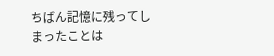ちばん記憶に残ってしまったことは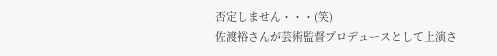否定しません・・・(笑)
佐渡裕さんが芸術監督プロデュースとして上演さ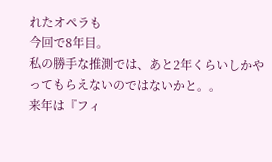れたオペラも
今回で8年目。
私の勝手な推測では、あと2年くらいしかやってもらえないのではないかと。。
来年は『フィ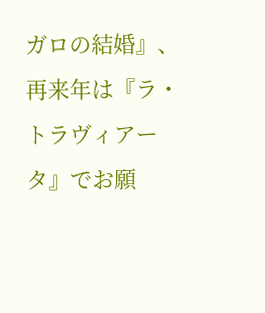ガロの結婚』、再来年は『ラ・トラヴィアータ』でお願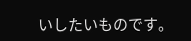いしたいものです。